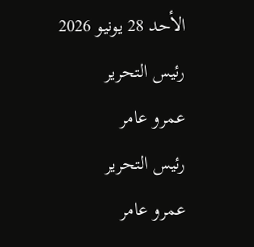الأحد 28 يونيو 2026
رئيس التحرير
عمرو عامر
رئيس التحرير
عمرو عامر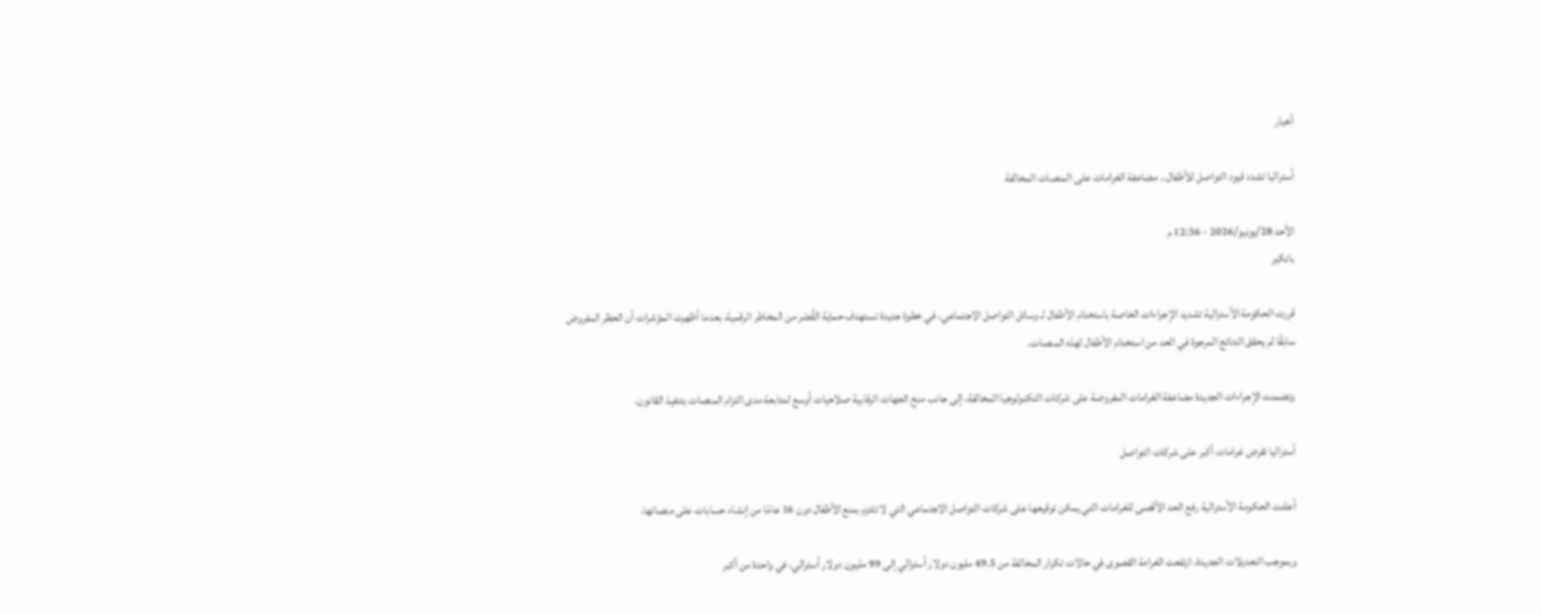أخبار

أستراليا تشدد قيود التواصل للأطفال.. مضاعفة الغرامات على المنصات المخالفة

الأحد 28/يونيو/2026 - 12:36 م
بانكير

قررت الحكومة الأسترالية تشديد الإجراءات الخاصة باستخدام الأطفال لـ وسائل التواصل الاجتماعي، في خطوة جديدة تستهدف حماية القُصّر من المخاطر الرقمية، بعدما أظهرت المؤشرات أن الحظر المفروض سابقًا لم يحقق النتائج المرجوة في الحد من استخدام الأطفال لهذه المنصات.

وتضمنت الإجراءات الجديدة مضاعفة الغرامات المفروضة على شركات التكنولوجيا المخالفة، إلى جانب منح الجهات الرقابية صلاحيات أوسع لمتابعة مدى التزام المنصات بتنفيذ القانون.

أستراليا تفرض غرامات أكبر على شركات التواصل

أعلنت الحكومة الأسترالية رفع الحد الأقصى للغرامات التي يمكن توقيعها على شركات التواصل الاجتماعي التي لا تلتزم بمنع الأطفال دون 16 عامًا من إنشاء حسابات على منصاتها.

وبموجب التعديلات الجديدة، ارتفعت الغرامة القصوى في حالات تكرار المخالفة من 49.5 مليون دولار أسترالي إلى 99 مليون دولار أسترالي، في واحدة من أكبر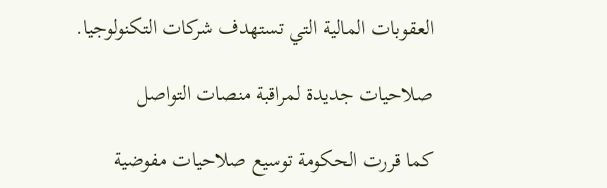العقوبات المالية التي تستهدف شركات التكنولوجيا.

صلاحيات جديدة لمراقبة منصات التواصل

كما قررت الحكومة توسيع صلاحيات مفوضية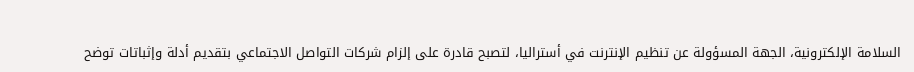السلامة الإلكترونية، الجهة المسؤولة عن تنظيم الإنترنت في أستراليا، لتصبح قادرة على إلزام شركات التواصل الاجتماعي بتقديم أدلة وإثباتات توضح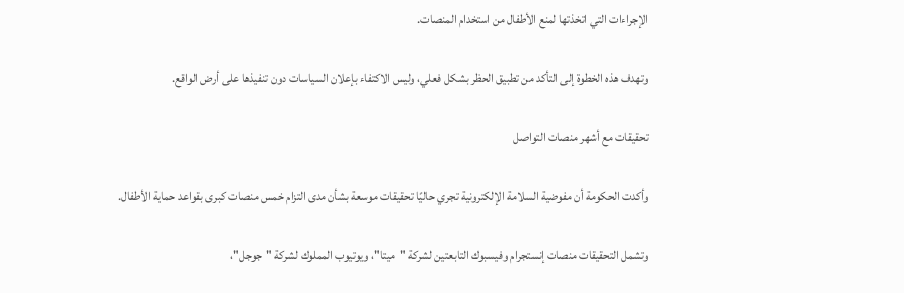الإجراءات التي اتخذتها لمنع الأطفال من استخدام المنصات.

وتهدف هذه الخطوة إلى التأكد من تطبيق الحظر بشكل فعلي، وليس الاكتفاء بإعلان السياسات دون تنفيذها على أرض الواقع.

تحقيقات مع أشهر منصات التواصل

وأكدت الحكومة أن مفوضية السلامة الإلكترونية تجري حاليًا تحقيقات موسعة بشأن مدى التزام خمس منصات كبرى بقواعد حماية الأطفال.

وتشمل التحقيقات منصات إنستجرام وفيسبوك التابعتين لشركة "ميتا"، ويوتيوب المملوك لشركة "جوجل"،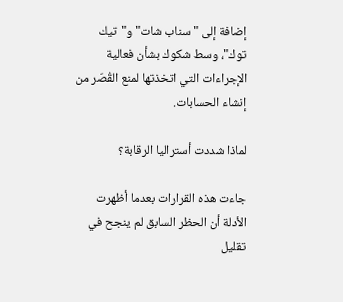إضافة إلى "سناب شات" و"تيك توك"، وسط شكوك بشأن فعالية الإجراءات التي اتخذتها لمنع القُصّر من إنشاء الحسابات.

لماذا شددت أستراليا الرقابة؟

جاءت هذه القرارات بعدما أظهرت الأدلة أن الحظر السابق لم ينجح في تقليل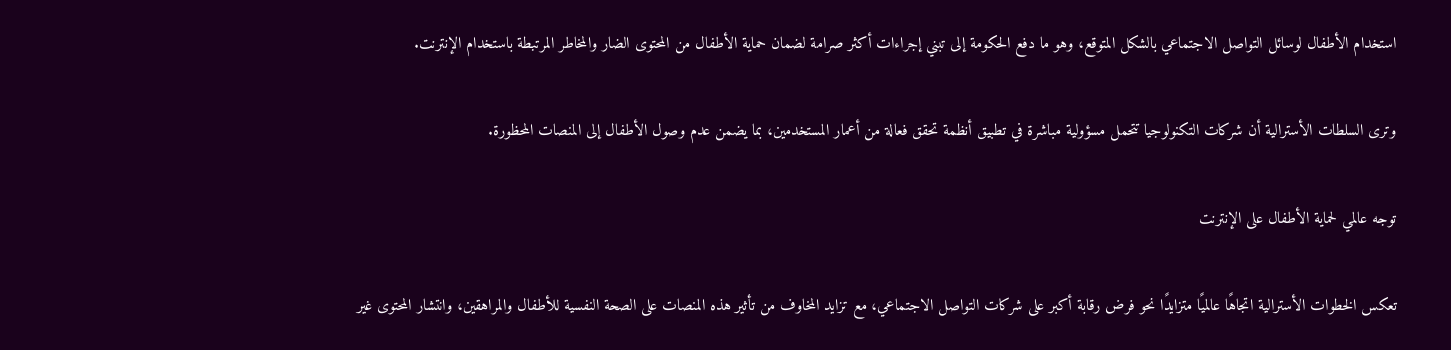استخدام الأطفال لوسائل التواصل الاجتماعي بالشكل المتوقع، وهو ما دفع الحكومة إلى تبني إجراءات أكثر صرامة لضمان حماية الأطفال من المحتوى الضار والمخاطر المرتبطة باستخدام الإنترنت.

وترى السلطات الأسترالية أن شركات التكنولوجيا تتحمل مسؤولية مباشرة في تطبيق أنظمة تحقق فعالة من أعمار المستخدمين، بما يضمن عدم وصول الأطفال إلى المنصات المحظورة.

توجه عالمي لحماية الأطفال على الإنترنت

تعكس الخطوات الأسترالية اتجاهًا عالميًا متزايدًا نحو فرض رقابة أكبر على شركات التواصل الاجتماعي، مع تزايد المخاوف من تأثير هذه المنصات على الصحة النفسية للأطفال والمراهقين، وانتشار المحتوى غير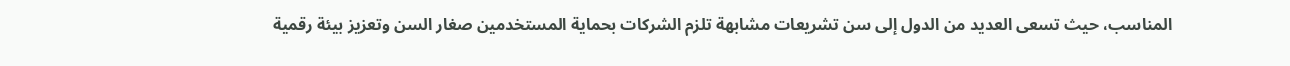المناسب، حيث تسعى العديد من الدول إلى سن تشريعات مشابهة تلزم الشركات بحماية المستخدمين صغار السن وتعزيز بيئة رقمية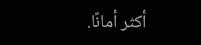أكثر أمانًا.